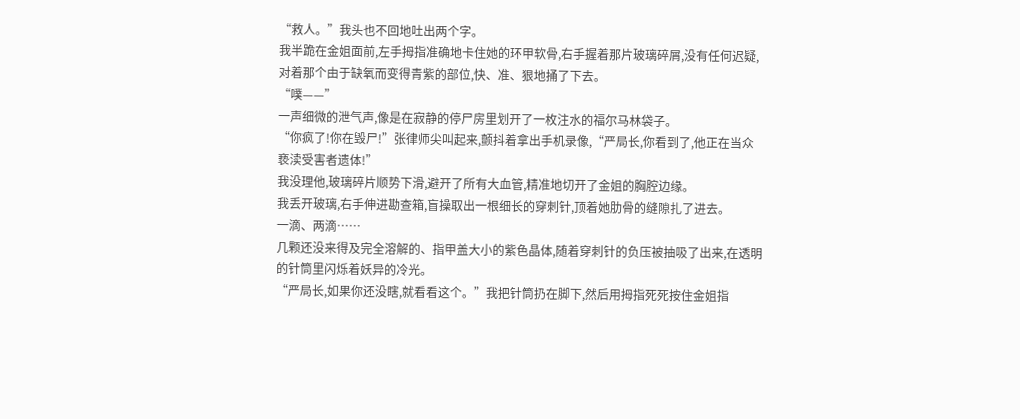“救人。”我头也不回地吐出两个字。
我半跪在金姐面前,左手拇指准确地卡住她的环甲软骨,右手握着那片玻璃碎屑,没有任何迟疑,对着那个由于缺氧而变得青紫的部位,快、准、狠地捅了下去。
“噗——”
一声细微的泄气声,像是在寂静的停尸房里划开了一枚注水的福尔马林袋子。
“你疯了!你在毁尸!”张律师尖叫起来,颤抖着拿出手机录像,“严局长,你看到了,他正在当众亵渎受害者遗体!”
我没理他,玻璃碎片顺势下滑,避开了所有大血管,精准地切开了金姐的胸腔边缘。
我丢开玻璃,右手伸进勘查箱,盲操取出一根细长的穿刺针,顶着她肋骨的缝隙扎了进去。
一滴、两滴……
几颗还没来得及完全溶解的、指甲盖大小的紫色晶体,随着穿刺针的负压被抽吸了出来,在透明的针筒里闪烁着妖异的冷光。
“严局长,如果你还没瞎,就看看这个。”我把针筒扔在脚下,然后用拇指死死按住金姐指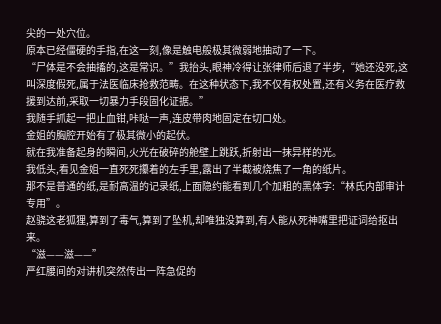尖的一处穴位。
原本已经僵硬的手指,在这一刻,像是触电般极其微弱地抽动了一下。
“尸体是不会抽搐的,这是常识。”我抬头,眼神冷得让张律师后退了半步,“她还没死,这叫深度假死,属于法医临床抢救范畴。在这种状态下,我不仅有权处置,还有义务在医疗救援到达前,采取一切暴力手段固化证据。”
我随手抓起一把止血钳,咔哒一声,连皮带肉地固定在切口处。
金姐的胸腔开始有了极其微小的起伏。
就在我准备起身的瞬间,火光在破碎的舱壁上跳跃,折射出一抹异样的光。
我低头,看见金姐一直死死攥着的左手里,露出了半截被烧焦了一角的纸片。
那不是普通的纸,是耐高温的记录纸,上面隐约能看到几个加粗的黑体字:“林氏内部审计专用”。
赵骁这老狐狸,算到了毒气,算到了坠机,却唯独没算到,有人能从死神嘴里把证词给抠出来。
“滋——滋——”
严红腰间的对讲机突然传出一阵急促的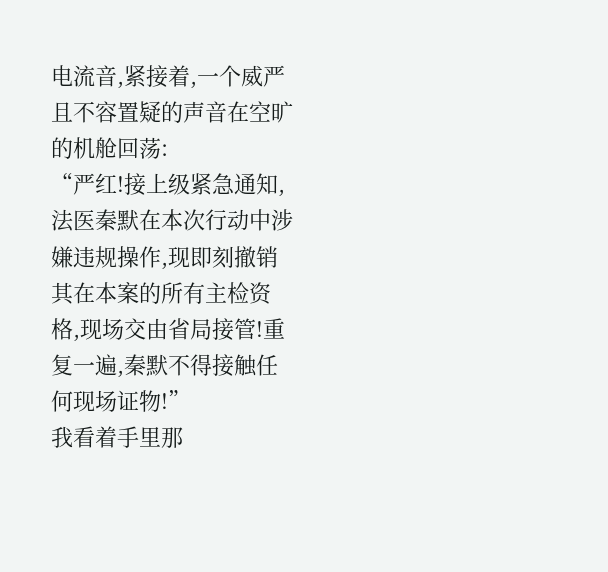电流音,紧接着,一个威严且不容置疑的声音在空旷的机舱回荡:
“严红!接上级紧急通知,法医秦默在本次行动中涉嫌违规操作,现即刻撤销其在本案的所有主检资格,现场交由省局接管!重复一遍,秦默不得接触任何现场证物!”
我看着手里那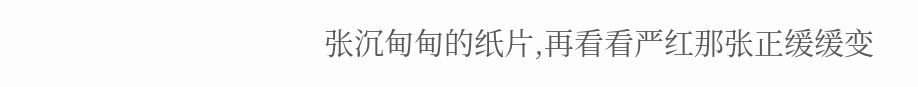张沉甸甸的纸片,再看看严红那张正缓缓变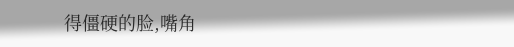得僵硬的脸,嘴角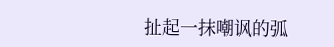扯起一抹嘲讽的弧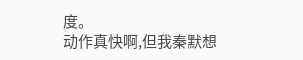度。
动作真快啊,但我秦默想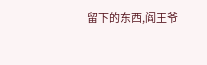留下的东西,阎王爷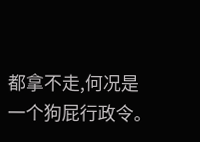都拿不走,何况是一个狗屁行政令。